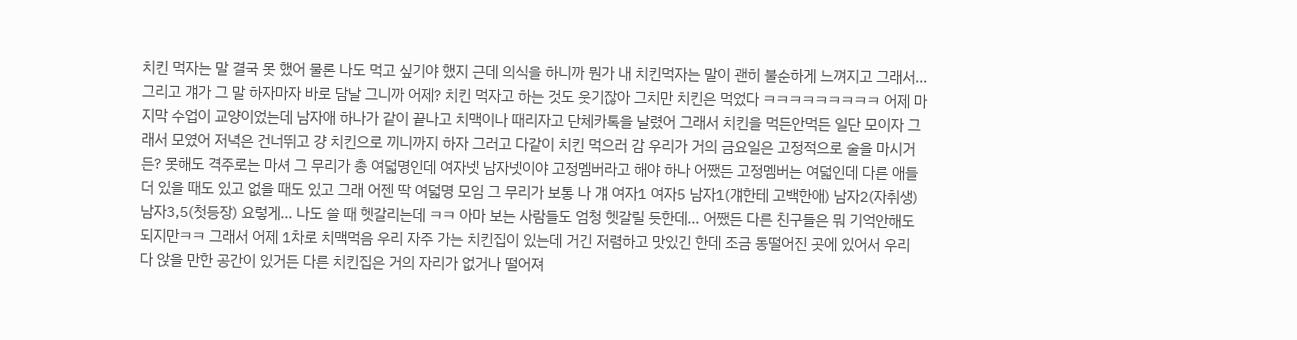치킨 먹자는 말 결국 못 했어 물론 나도 먹고 싶기야 했지 근데 의식을 하니까 뭔가 내 치킨먹자는 말이 괜히 불순하게 느껴지고 그래서... 그리고 걔가 그 말 하자마자 바로 담날 그니까 어제? 치킨 먹자고 하는 것도 웃기잖아 그치만 치킨은 먹었다 ㅋㅋㅋㅋㅋㅋㅋㅋㅋ 어제 마지막 수업이 교양이었는데 남자애 하나가 같이 끝나고 치맥이나 때리자고 단체카톡을 날렸어 그래서 치킨을 먹든안먹든 일단 모이자 그래서 모였어 저녁은 건너뛰고 걍 치킨으로 끼니까지 하자 그러고 다같이 치킨 먹으러 감 우리가 거의 금요일은 고정적으로 술을 마시거든? 못해도 격주로는 마셔 그 무리가 총 여덟명인데 여자넷 남자넷이야 고정멤버라고 해야 하나 어쨌든 고정멤버는 여덟인데 다른 애들 더 있을 때도 있고 없을 때도 있고 그래 어젠 딱 여덟명 모임 그 무리가 보통 나 걔 여자1 여자5 남자1(걔한테 고백한애) 남자2(자취생) 남자3,5(첫등장) 요렇게... 나도 쓸 때 헷갈리는데 ㅋㅋ 아마 보는 사람들도 엄청 헷갈릴 듯한데... 어쨌든 다른 친구들은 뭐 기억안해도 되지만ㅋㅋ 그래서 어제 1차로 치맥먹음 우리 자주 가는 치킨집이 있는데 거긴 저렴하고 맛있긴 한데 조금 동떨어진 곳에 있어서 우리 다 앉을 만한 공간이 있거든 다른 치킨집은 거의 자리가 없거나 떨어져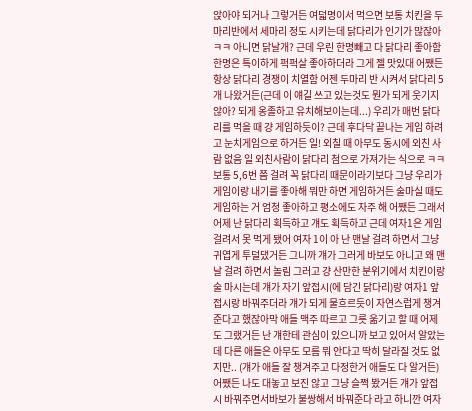앉아야 되거나 그렇거든 여덟명이서 먹으면 보통 치킨을 두마리반에서 세마리 정도 시키는데 닭다리가 인기가 많잖아 ㅋㅋ 아니면 닭날개? 근데 우린 한명빼고 다 닭다리 좋아함 한명은 특이하게 퍽퍽살 좋아하더라 그게 젤 맛있대 어쨌든 항상 닭다리 경쟁이 치열함 어젠 두마리 반 시켜서 닭다리 5개 나왔거든(근데 이 얘길 쓰고 있는것도 뭔가 되게 웃기지 않아? 되게 옹졸하고 유치해보이는데...) 우리가 매번 닭다리를 먹을 때 걍 게임하듯이? 근데 후다닥 끝나는 게임 하려고 눈치게임으로 하거든 일! 외칠 때 아무도 동시에 외친 사람 없음 일 외친사람이 닭다리 첨으로 가져가는 식으로 ㅋㅋ보통 5,6번 쯤 걸려 꼭 닭다리 때문이라기보다 그냥 우리가 게임이랑 내기를 좋아해 뭐만 하면 게임하거든 술마실 때도 게임하는 거 엄청 좋아하고 평소에도 자주 해 어쨌든 그래서 어제 난 닭다리 획득하고 걔도 획득하고 근데 여자1은 게임 걸려서 못 먹게 됐어 여자 1이 아 난 맨날 걸려 하면서 그냥 귀엽게 투덜댔거든 그니까 걔가 그러게 바보도 아니고 왜 맨날 걸려 하면서 놀림 그러고 걍 산만한 분위기에서 치킨이랑 술 마시는데 걔가 자기 앞접시(에 담긴 닭다리)랑 여자1 앞접시랑 바꿔주더라 걔가 되게 물흐르듯이 자연스럽게 챙겨준다고 했잖아막 애들 맥주 따르고 그릇 욺기고 할 때 어제도 그랬거든 난 걔한테 관심이 있으니까 보고 있어서 알았는데 다른 애들은 아무도 모름 뭐 안다고 딱히 달라질 것도 없지만.. (걔가 애들 잘 챙겨주고 다정한거 애들도 다 알거든) 어쨌든 나도 대놓고 보진 않고 그냥 슬쩍 봤거든 걔가 앞접시 바꿔주면서바보가 불쌍해서 바꿔준다 라고 하니깐 여자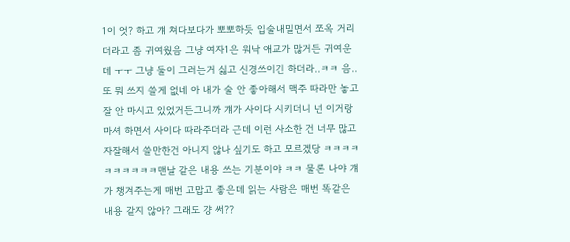1이 엇? 하고 걔 쳐다보다가 뽀뽀하듯 입술내밀면서 쪼옥 거리더라고 좀 귀여웠음 그냥 여자1은 워낙 애교가 많거든 귀여운데 ㅜㅜ 그냥 둘이 그러는거 싫고 신경쓰이긴 하더라..ㅋㅋ 음.. 또 뭐 쓰지 쓸게 없네 아 내가 술 안 좋아해서 맥주 따라만 놓고 잘 안 마시고 있었거든그니까 걔가 사이다 시키더니 넌 이거랑 마셔 하면서 사이다 따라주더라 근데 이런 사소한 건 너무 많고 자잘해서 쓸만한건 아니지 않나 싶기도 하고 모르겠당 ㅋㅋㅋㅋㅋㅋㅋㅋㅋㅋ맨날 같은 내용 쓰는 기분이야 ㅋㅋ 물론 나야 걔가 챙겨주는게 매번 고맙고 좋은데 읽는 사람은 매번 똑같은 내용 같지 않아? 그래도 걍 써??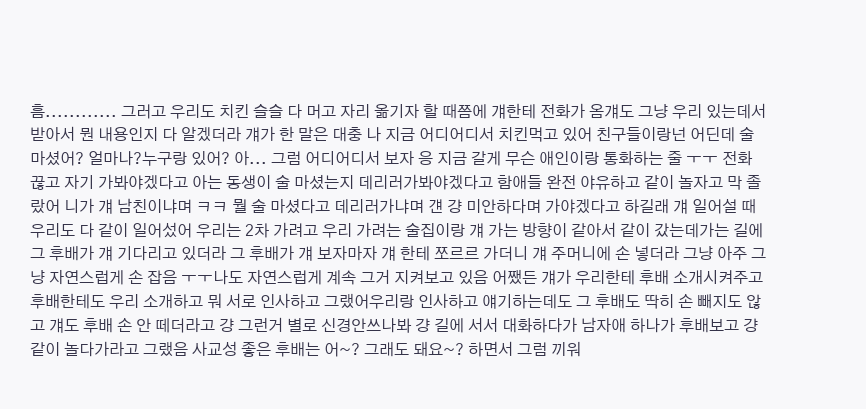흠............ 그러고 우리도 치킨 슬슬 다 머고 자리 옮기자 할 때쯤에 걔한테 전화가 옴걔도 그냥 우리 있는데서 받아서 뭔 내용인지 다 알겠더라 걔가 한 말은 대충 나 지금 어디어디서 치킨먹고 있어 친구들이랑넌 어딘데 술 마셨어? 얼마나?누구랑 있어? 아... 그럼 어디어디서 보자 응 지금 갈게 무슨 애인이랑 통화하는 줄 ㅜㅜ 전화 끊고 자기 가봐야겠다고 아는 동생이 술 마셨는지 데리러가봐야겠다고 함애들 완전 야유하고 같이 놀자고 막 졸랐어 니가 걔 남친이냐며 ㅋㅋ 뭘 술 마셨다고 데리러가냐며 걘 걍 미안하다며 가야겠다고 하길래 걔 일어설 때 우리도 다 같이 일어섰어 우리는 2차 가려고 우리 가려는 술집이랑 걔 가는 방향이 같아서 같이 갔는데가는 길에 그 후배가 걔 기다리고 있더라 그 후배가 걔 보자마자 걔 한테 쪼르르 가더니 걔 주머니에 손 넣더라 그냥 아주 그냥 자연스럽게 손 잡음 ㅜㅜ나도 자연스럽게 계속 그거 지켜보고 있음 어쨌든 걔가 우리한테 후배 소개시켜주고 후배한테도 우리 소개하고 뭐 서로 인사하고 그랬어우리랑 인사하고 얘기하는데도 그 후배도 딱히 손 빼지도 않고 걔도 후배 손 안 떼더라고 걍 그런거 별로 신경안쓰나봐 걍 길에 서서 대화하다가 남자애 하나가 후배보고 걍 같이 놀다가라고 그랬음 사교성 좋은 후배는 어~? 그래도 돼요~? 하면서 그럼 끼워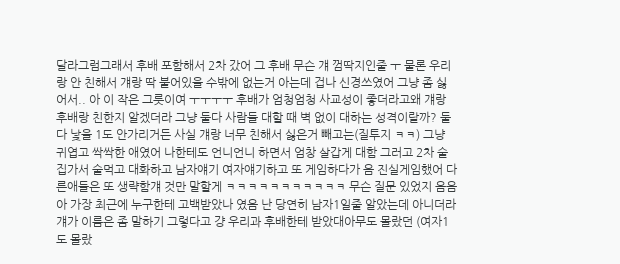달라그럼그래서 후배 포함해서 2차 갔어 그 후배 무슨 걔 껌딱지인줄 ㅜ 물론 우리랑 안 친해서 걔랑 딱 붙어있을 수밖에 없는거 아는데 겁나 신경쓰였어 그냥 좀 싫어서.. 아 이 작은 그릇이여 ㅜㅜㅜㅜ 후배가 엄청엄청 사교성이 좋더라고왜 걔랑 후배랑 친한지 알겠더라 그냥 둘다 사람들 대할 때 벽 없이 대하는 성격이랄까? 둘 다 낯을 1도 안가리거든 사실 걔랑 너무 친해서 싫은거 빼고는(질투지 ㅋㅋ) 그냥 귀엽고 싹싹한 애였어 나한테도 언니언니 하면서 엄창 살갑게 대함 그러고 2차 술집가서 술먹고 대화하고 남자얘기 여자얘기하고 또 게임하다가 음 진실게임했어 다른애들은 또 생략함걔 것만 말할게 ㅋㅋㅋㅋㅋㅋㅋㅋㅋㅋㅋ 무슨 질문 있었지 음음아 가장 최근에 누구한테 고백받았나 였음 난 당연히 남자1일줄 알았는데 아니더라 걔가 이름은 좀 말하기 그렇다고 걍 우리과 후배한테 받았대아무도 몰랐던 (여자1도 몰랐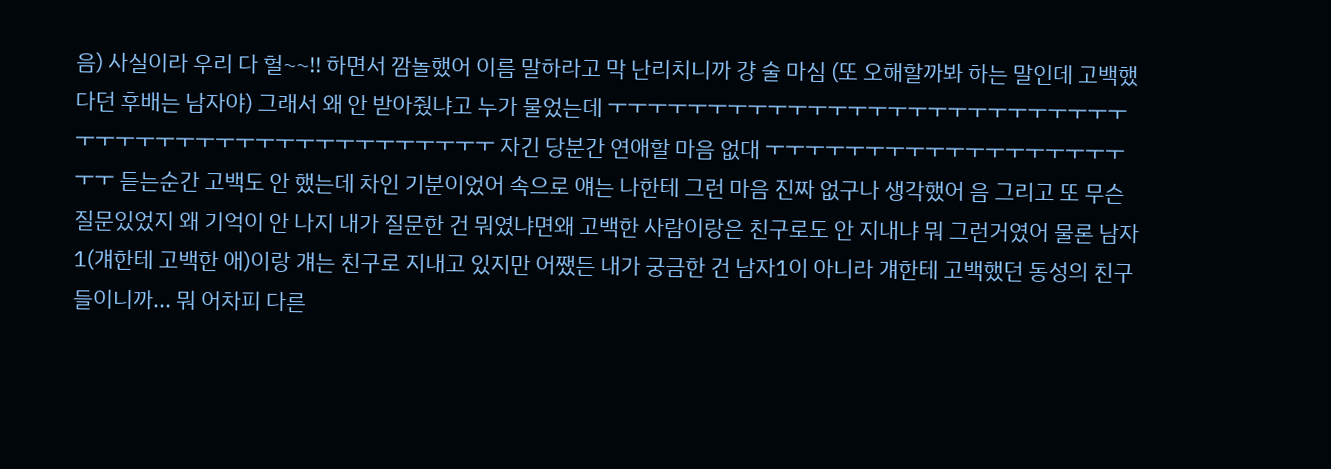음) 사실이라 우리 다 헐~~!! 하면서 깜놀했어 이름 말하라고 막 난리치니까 걍 술 마심 (또 오해할까봐 하는 말인데 고백했다던 후배는 남자야) 그래서 왜 안 받아줬냐고 누가 물었는데 ㅜㅜㅜㅜㅜㅜㅜㅜㅜㅜㅜㅜㅜㅜㅜㅜㅜㅜㅜㅜㅜㅜㅜㅜㅜㅜㅜㅜㅜㅜㅜㅜㅜㅜㅜㅜㅜㅜㅜㅜㅜㅜㅜㅜㅜㅜㅜ 자긴 당분간 연애할 마음 없대 ㅜㅜㅜㅜㅜㅜㅜㅜㅜㅜㅜㅜㅜㅜㅜㅜㅜㅜㅜㅜ 듣는순간 고백도 안 했는데 차인 기분이었어 속으로 얘는 나한테 그런 마음 진짜 없구나 생각했어 음 그리고 또 무슨 질문있었지 왜 기억이 안 나지 내가 질문한 건 뭐였냐면왜 고백한 사람이랑은 친구로도 안 지내냐 뭐 그런거였어 물론 남자1(걔한테 고백한 애)이랑 걔는 친구로 지내고 있지만 어쨌든 내가 궁금한 건 남자1이 아니라 걔한테 고백했던 동성의 친구들이니까... 뭐 어차피 다른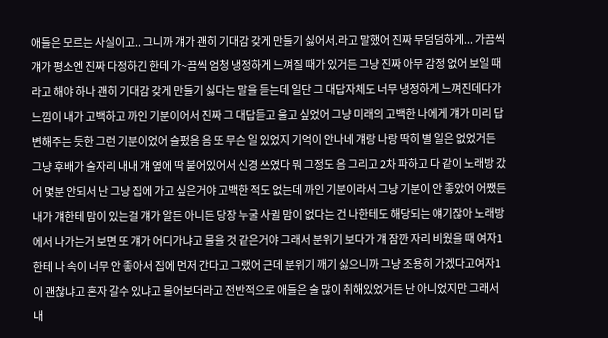애들은 모르는 사실이고.. 그니까 걔가 괜히 기대감 갖게 만들기 싫어서.라고 말했어 진짜 무덤덤하게... 가끔씩 걔가 평소엔 진짜 다정하긴 한데 가~끔씩 엄청 냉정하게 느껴질 때가 있거든 그냥 진짜 아무 감정 없어 보일 때라고 해야 하나 괜히 기대감 갖게 만들기 싫다는 말을 듣는데 일단 그 대답자체도 너무 냉정하게 느껴진데다가느낌이 내가 고백하고 까인 기분이어서 진짜 그 대답듣고 울고 싶었어 그냥 미래의 고백한 나에게 걔가 미리 답변해주는 듯한 그런 기분이었어 슬펐음 음 또 무슨 일 있었지 기억이 안나네 걔랑 나랑 딱히 별 일은 없었거든 그냥 후배가 술자리 내내 걔 옆에 딱 붙어있어서 신경 쓰였다 뭐 그정도 음 그리고 2차 파하고 다 같이 노래방 갔어 몇분 안되서 난 그냥 집에 가고 싶은거야 고백한 적도 없는데 까인 기분이라서 그냥 기분이 안 좋았어 어쨌든 내가 걔한테 맘이 있는걸 걔가 알든 아니든 당장 누굴 사귈 맘이 없다는 건 나한테도 해당되는 얘기잖아 노래방에서 나가는거 보면 또 걔가 어디가냐고 물을 것 같은거야 그래서 분위기 보다가 걔 잠깐 자리 비웠을 때 여자1한테 나 속이 너무 안 좋아서 집에 먼저 간다고 그랬어 근데 분위기 깨기 싫으니까 그냥 조용히 가겠다고여자1이 괜찮냐고 혼자 갈수 있냐고 물어보더라고 전반적으로 애들은 술 많이 취해있었거든 난 아니었지만 그래서 내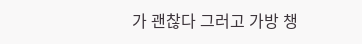가 괜찮다 그러고 가방 챙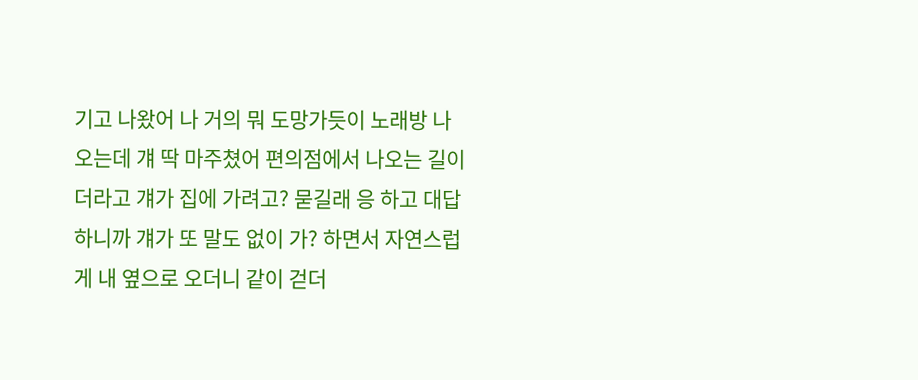기고 나왔어 나 거의 뭐 도망가듯이 노래방 나오는데 걔 딱 마주쳤어 편의점에서 나오는 길이더라고 걔가 집에 가려고? 묻길래 응 하고 대답하니까 걔가 또 말도 없이 가? 하면서 자연스럽게 내 옆으로 오더니 같이 걷더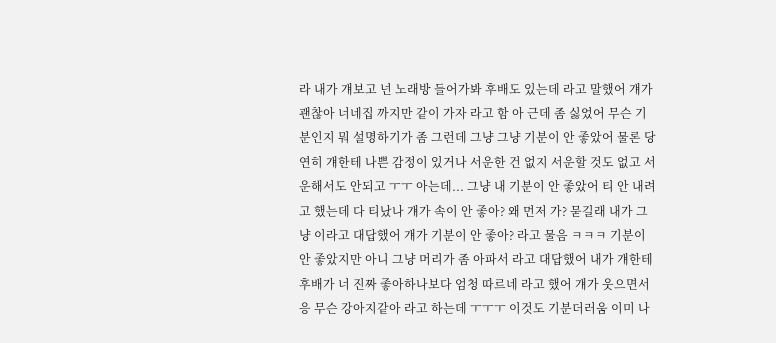라 내가 걔보고 넌 노래방 들어가봐 후배도 있는데 라고 말했어 걔가 괜찮아 너네집 까지만 같이 가자 라고 함 아 근데 좀 싫었어 무슨 기분인지 뭐 설명하기가 좀 그런데 그냥 그냥 기분이 안 좋았어 물론 당연히 걔한테 나쁜 감정이 있거나 서운한 건 없지 서운할 것도 없고 서운해서도 안되고 ㅜㅜ 아는데... 그냥 내 기분이 안 좋았어 티 안 내려고 했는데 다 티났나 걔가 속이 안 좋아? 왜 먼저 가? 묻길래 내가 그냥 이라고 대답했어 걔가 기분이 안 좋아? 라고 물음 ㅋㅋㅋ 기분이 안 좋았지만 아니 그냥 머리가 좀 아파서 라고 대답했어 내가 걔한테 후배가 너 진짜 좋아하나보다 엄청 따르네 라고 했어 걔가 웃으면서 응 무슨 강아지같아 라고 하는데 ㅜㅜㅜ 이것도 기분더러움 이미 나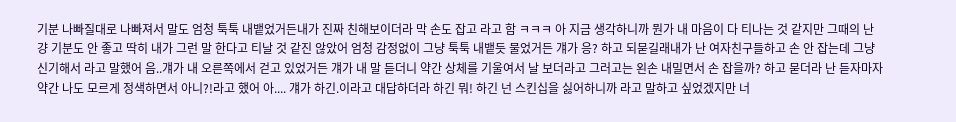기분 나빠질대로 나빠져서 말도 엄청 툭툭 내뱉었거든내가 진짜 친해보이더라 막 손도 잡고 라고 함 ㅋㅋㅋ 아 지금 생각하니까 뭔가 내 마음이 다 티나는 것 같지만 그때의 난 걍 기분도 안 좋고 딱히 내가 그런 말 한다고 티날 것 같진 않았어 엄청 감정없이 그냥 툭툭 내뱉듯 물었거든 걔가 응? 하고 되묻길래내가 난 여자친구들하고 손 안 잡는데 그냥 신기해서 라고 말했어 음..걔가 내 오른쪽에서 걷고 있었거든 걔가 내 말 듣더니 약간 상체를 기울여서 날 보더라고 그러고는 왼손 내밀면서 손 잡을까? 하고 묻더라 난 듣자마자 약간 나도 모르게 정색하면서 아니?!라고 했어 아.... 걔가 하긴.이라고 대답하더라 하긴 뭐! 하긴 넌 스킨십을 싫어하니까 라고 말하고 싶었겠지만 너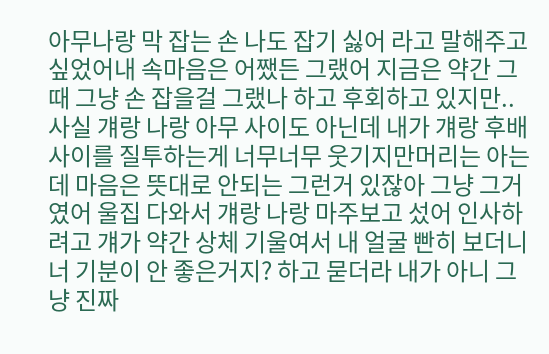아무나랑 막 잡는 손 나도 잡기 싫어 라고 말해주고 싶었어내 속마음은 어쨌든 그랬어 지금은 약간 그때 그냥 손 잡을걸 그랬나 하고 후회하고 있지만.. 사실 걔랑 나랑 아무 사이도 아닌데 내가 걔랑 후배 사이를 질투하는게 너무너무 웃기지만머리는 아는데 마음은 뜻대로 안되는 그런거 있잖아 그냥 그거였어 울집 다와서 걔랑 나랑 마주보고 섰어 인사하려고 걔가 약간 상체 기울여서 내 얼굴 빤히 보더니 너 기분이 안 좋은거지? 하고 묻더라 내가 아니 그냥 진짜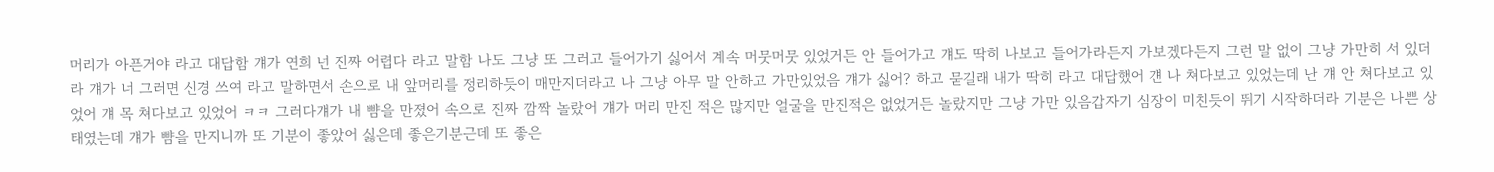머리가 아픈거야 라고 대답함 걔가 연희 넌 진짜 어렵다 라고 말함 나도 그냥 또 그러고 들어가기 싫어서 계속 머뭇머뭇 있었거든 안 들어가고 걔도 딱히 나보고 들어가라든지 가보겠다든지 그런 말 없이 그냥 가만히 서 있더라 걔가 너 그러면 신경 쓰여 라고 말하면서 손으로 내 앞머리를 정리하듯이 매만지더라고 나 그냥 아무 말 안하고 가만있었음 걔가 싫어? 하고 묻길래 내가 딱히 라고 대답했어 걘 나 쳐다보고 있었는데 난 걔 안 쳐다보고 있었어 걔 목 쳐다보고 있었어 ㅋㅋ 그러다걔가 내 뺨을 만졌어 속으로 진짜 깜짝 놀랐어 걔가 머리 만진 적은 많지만 얼굴을 만진적은 없었거든 놀랐지만 그냥 가만 있음갑자기 심장이 미친듯이 뛰기 시작하더라 기분은 나쁜 상태였는데 걔가 뺨을 만지니까 또 기분이 좋았어 싫은데 좋은기분근데 또 좋은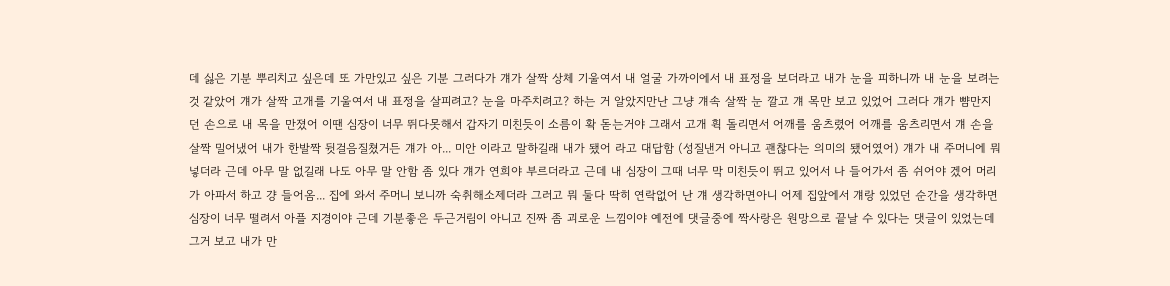데 싫은 기분 뿌리치고 싶은데 또 가만있고 싶은 기분 그러다가 걔가 살짝 상체 기울여서 내 얼굴 가까이에서 내 표정을 보더라고 내가 눈을 피하니까 내 눈을 보려는 것 같았어 걔가 살짝 고개를 기울여서 내 표정을 살피려고? 눈을 마주치려고? 하는 거 알았지만난 그냥 걔속 살짝 눈 깔고 걔 목만 보고 있었어 그러다 걔가 뺨만지던 손으로 내 목을 만졌어 이땐 심장이 너무 뛰다못해서 갑자기 미친듯이 소름이 확 돋는거야 그래서 고개 휙 돌리면서 어깨를 움츠렸어 어깨를 움츠리면서 걔 손을 살짝 밀어냈어 내가 한발짝 뒷걸음질쳤거든 걔가 아... 미안 이라고 말하길래 내가 됐어 라고 대답함 (성질낸거 아니고 괜찮다는 의미의 됐어였어) 걔가 내 주머니에 뭐 넣더라 근데 아무 말 없길래 나도 아무 말 안함 좀 있다 걔가 연희야 부르더라고 근데 내 심장이 그때 너무 막 미친듯이 뛰고 있어서 나 들어가서 좀 쉬어야 겠어 머리가 아파서 하고 걍 들어옴... 집에 와서 주머니 보니까 숙취해소제더라 그러고 뭐 둘다 딱히 연락없어 난 걔 생각하면아니 어제 집앞에서 걔랑 있었던 순간을 생각하면 심장이 너무 떨려서 아플 지경이야 근데 기분좋은 두근거림이 아니고 진짜 좀 괴로운 느낌이야 예전에 댓글중에 짝사랑은 원망으로 끝날 수 있다는 댓글이 있었는데 그거 보고 내가 만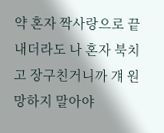약 혼자 짝사랑으로 끝내더라도 나 혼자 북치고 장구친거니까 걔 원망하지 말아야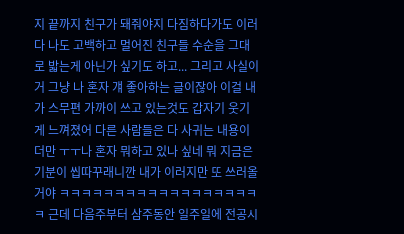지 끝까지 친구가 돼줘야지 다짐하다가도 이러다 나도 고백하고 멀어진 친구들 수순을 그대로 밟는게 아닌가 싶기도 하고... 그리고 사실이거 그냥 나 혼자 걔 좋아하는 글이잖아 이걸 내가 스무편 가까이 쓰고 있는것도 갑자기 웃기게 느껴졌어 다른 사람들은 다 사귀는 내용이더만 ㅜㅜ나 혼자 뭐하고 있나 싶네 뭐 지금은 기분이 씹따꾸래니깐 내가 이러지만 또 쓰러올거야 ㅋㅋㅋㅋㅋㅋㅋㅋㅋㅋㅋㅋㅋㅋㅋㅋㅋㅋㅋ 근데 다음주부터 삼주동안 일주일에 전공시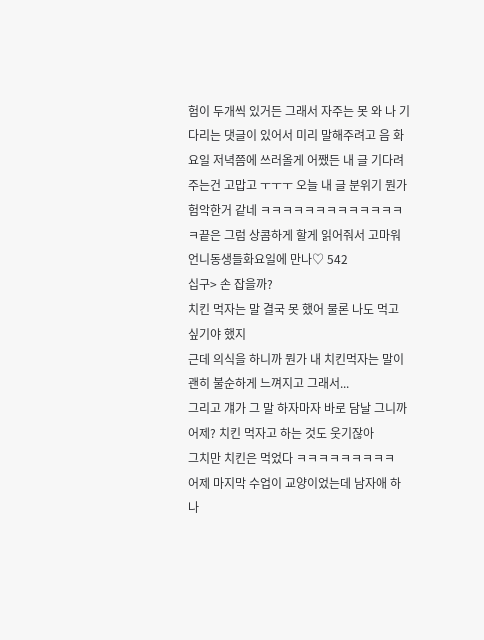험이 두개씩 있거든 그래서 자주는 못 와 나 기다리는 댓글이 있어서 미리 말해주려고 음 화요일 저녁쯤에 쓰러올게 어쨌든 내 글 기다려주는건 고맙고 ㅜㅜㅜ 오늘 내 글 분위기 뭔가 험악한거 같네 ㅋㅋㅋㅋㅋㅋㅋㅋㅋㅋㅋㅋㅋㅋ끝은 그럼 상콤하게 할게 읽어줘서 고마워 언니동생들화요일에 만나♡ 542
십구> 손 잡을까?
치킨 먹자는 말 결국 못 했어 물론 나도 먹고 싶기야 했지
근데 의식을 하니까 뭔가 내 치킨먹자는 말이 괜히 불순하게 느껴지고 그래서...
그리고 걔가 그 말 하자마자 바로 담날 그니까 어제? 치킨 먹자고 하는 것도 웃기잖아
그치만 치킨은 먹었다 ㅋㅋㅋㅋㅋㅋㅋㅋㅋ
어제 마지막 수업이 교양이었는데 남자애 하나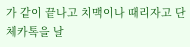가 같이 끝나고 치맥이나 때리자고 단체카톡을 날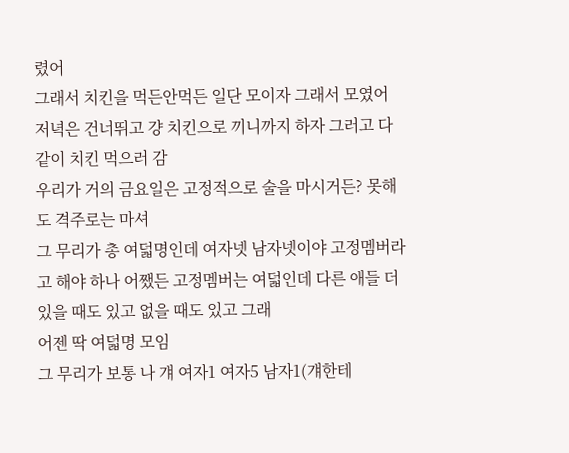렸어
그래서 치킨을 먹든안먹든 일단 모이자 그래서 모였어
저녁은 건너뛰고 걍 치킨으로 끼니까지 하자 그러고 다같이 치킨 먹으러 감
우리가 거의 금요일은 고정적으로 술을 마시거든? 못해도 격주로는 마셔
그 무리가 총 여덟명인데 여자넷 남자넷이야 고정멤버라고 해야 하나 어쨌든 고정멤버는 여덟인데 다른 애들 더 있을 때도 있고 없을 때도 있고 그래
어젠 딱 여덟명 모임
그 무리가 보통 나 걔 여자1 여자5 남자1(걔한테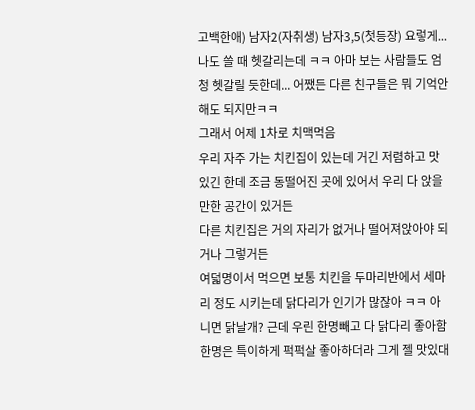고백한애) 남자2(자취생) 남자3,5(첫등장) 요렇게...
나도 쓸 때 헷갈리는데 ㅋㅋ 아마 보는 사람들도 엄청 헷갈릴 듯한데... 어쨌든 다른 친구들은 뭐 기억안해도 되지만ㅋㅋ
그래서 어제 1차로 치맥먹음
우리 자주 가는 치킨집이 있는데 거긴 저렴하고 맛있긴 한데 조금 동떨어진 곳에 있어서 우리 다 앉을 만한 공간이 있거든
다른 치킨집은 거의 자리가 없거나 떨어져앉아야 되거나 그렇거든
여덟명이서 먹으면 보통 치킨을 두마리반에서 세마리 정도 시키는데 닭다리가 인기가 많잖아 ㅋㅋ 아니면 닭날개? 근데 우린 한명빼고 다 닭다리 좋아함
한명은 특이하게 퍽퍽살 좋아하더라 그게 젤 맛있대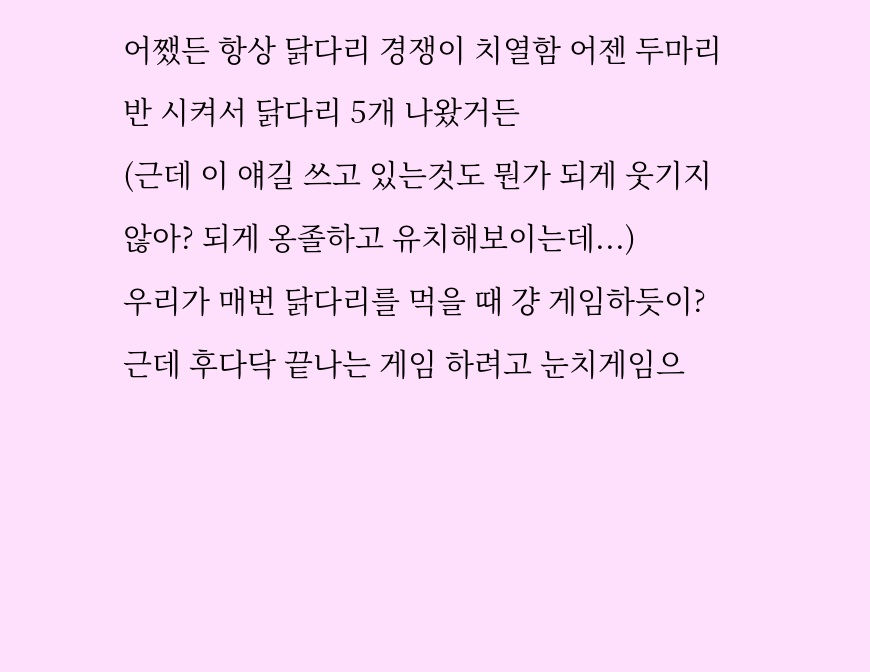어쨌든 항상 닭다리 경쟁이 치열함 어젠 두마리 반 시켜서 닭다리 5개 나왔거든
(근데 이 얘길 쓰고 있는것도 뭔가 되게 웃기지 않아? 되게 옹졸하고 유치해보이는데...)
우리가 매번 닭다리를 먹을 때 걍 게임하듯이? 근데 후다닥 끝나는 게임 하려고 눈치게임으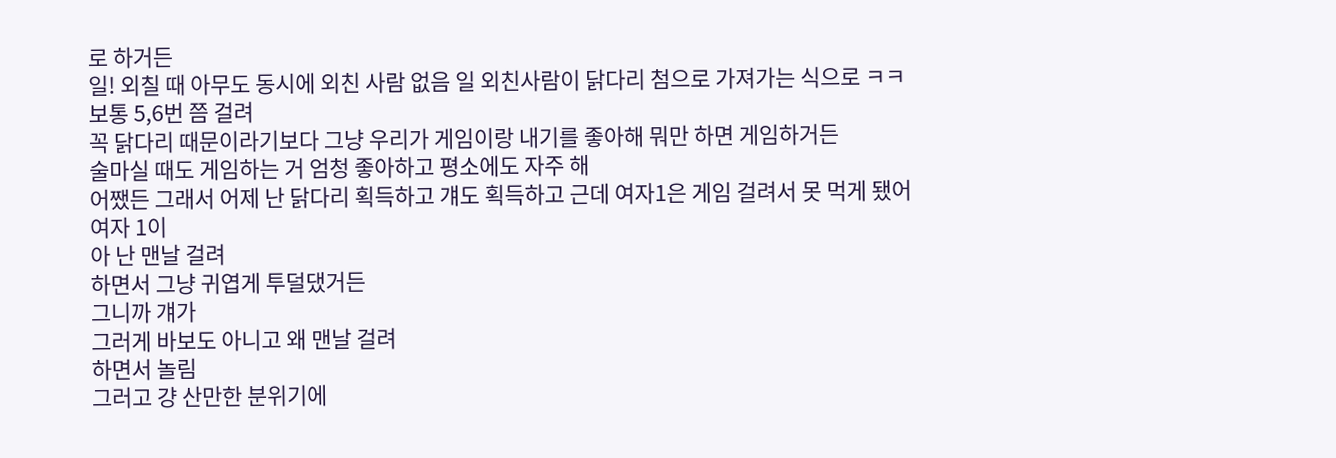로 하거든
일! 외칠 때 아무도 동시에 외친 사람 없음 일 외친사람이 닭다리 첨으로 가져가는 식으로 ㅋㅋ
보통 5,6번 쯤 걸려
꼭 닭다리 때문이라기보다 그냥 우리가 게임이랑 내기를 좋아해 뭐만 하면 게임하거든
술마실 때도 게임하는 거 엄청 좋아하고 평소에도 자주 해
어쨌든 그래서 어제 난 닭다리 획득하고 걔도 획득하고 근데 여자1은 게임 걸려서 못 먹게 됐어
여자 1이
아 난 맨날 걸려
하면서 그냥 귀엽게 투덜댔거든
그니까 걔가
그러게 바보도 아니고 왜 맨날 걸려
하면서 놀림
그러고 걍 산만한 분위기에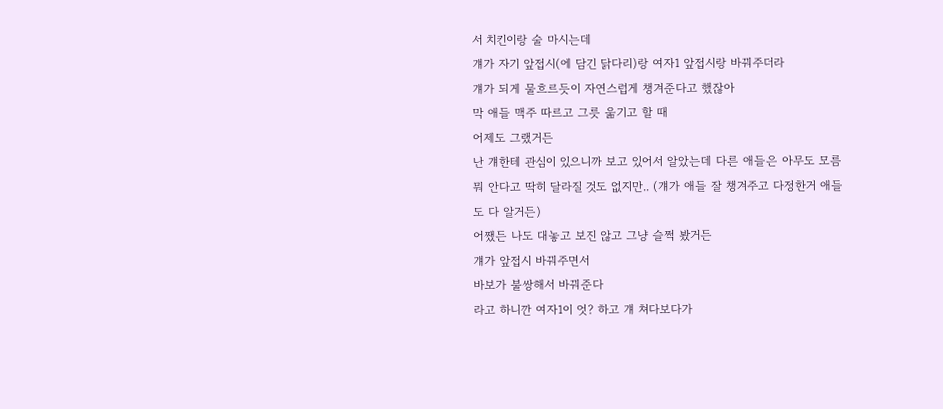서 치킨이랑 술 마시는데
걔가 자기 앞접시(에 담긴 닭다리)랑 여자1 앞접시랑 바꿔주더라
걔가 되게 물흐르듯이 자연스럽게 챙겨준다고 했잖아
막 애들 맥주 따르고 그릇 욺기고 할 때
어제도 그랬거든
난 걔한테 관심이 있으니까 보고 있어서 알았는데 다른 애들은 아무도 모름
뭐 안다고 딱히 달라질 것도 없지만.. (걔가 애들 잘 챙겨주고 다정한거 애들도 다 알거든)
어쨌든 나도 대놓고 보진 않고 그냥 슬쩍 봤거든
걔가 앞접시 바꿔주면서
바보가 불쌍해서 바꿔준다
라고 하니깐 여자1이 엇? 하고 걔 쳐다보다가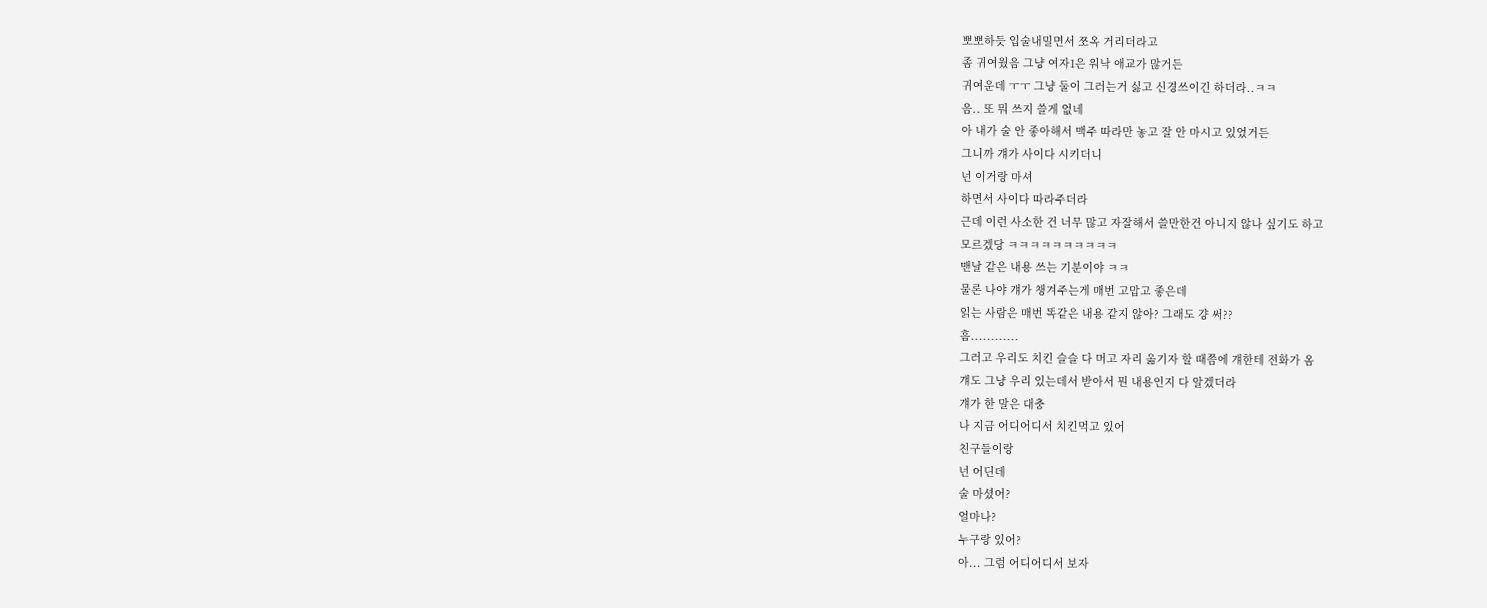뽀뽀하듯 입술내밀면서 쪼옥 거리더라고
좀 귀여웠음 그냥 여자1은 워낙 애교가 많거든
귀여운데 ㅜㅜ 그냥 둘이 그러는거 싫고 신경쓰이긴 하더라..ㅋㅋ
음.. 또 뭐 쓰지 쓸게 없네
아 내가 술 안 좋아해서 맥주 따라만 놓고 잘 안 마시고 있었거든
그니까 걔가 사이다 시키더니
넌 이거랑 마셔
하면서 사이다 따라주더라
근데 이런 사소한 건 너무 많고 자잘해서 쓸만한건 아니지 않나 싶기도 하고
모르겠당 ㅋㅋㅋㅋㅋㅋㅋㅋㅋㅋ
맨날 같은 내용 쓰는 기분이야 ㅋㅋ
물론 나야 걔가 챙겨주는게 매번 고맙고 좋은데
읽는 사람은 매번 똑같은 내용 같지 않아? 그래도 걍 써??
흠............
그러고 우리도 치킨 슬슬 다 머고 자리 옮기자 할 때쯤에 걔한테 전화가 옴
걔도 그냥 우리 있는데서 받아서 뭔 내용인지 다 알겠더라
걔가 한 말은 대충
나 지금 어디어디서 치킨먹고 있어
친구들이랑
넌 어딘데
술 마셨어?
얼마나?
누구랑 있어?
아... 그럼 어디어디서 보자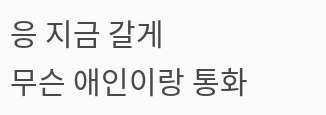응 지금 갈게
무슨 애인이랑 통화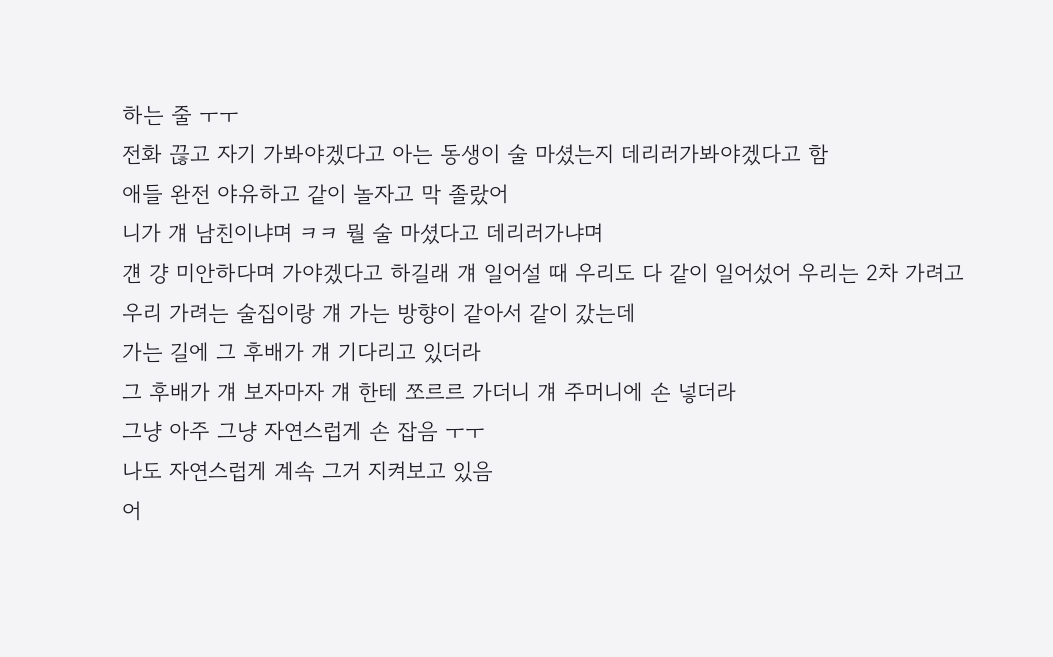하는 줄 ㅜㅜ
전화 끊고 자기 가봐야겠다고 아는 동생이 술 마셨는지 데리러가봐야겠다고 함
애들 완전 야유하고 같이 놀자고 막 졸랐어
니가 걔 남친이냐며 ㅋㅋ 뭘 술 마셨다고 데리러가냐며
걘 걍 미안하다며 가야겠다고 하길래 걔 일어설 때 우리도 다 같이 일어섰어 우리는 2차 가려고
우리 가려는 술집이랑 걔 가는 방향이 같아서 같이 갔는데
가는 길에 그 후배가 걔 기다리고 있더라
그 후배가 걔 보자마자 걔 한테 쪼르르 가더니 걔 주머니에 손 넣더라
그냥 아주 그냥 자연스럽게 손 잡음 ㅜㅜ
나도 자연스럽게 계속 그거 지켜보고 있음
어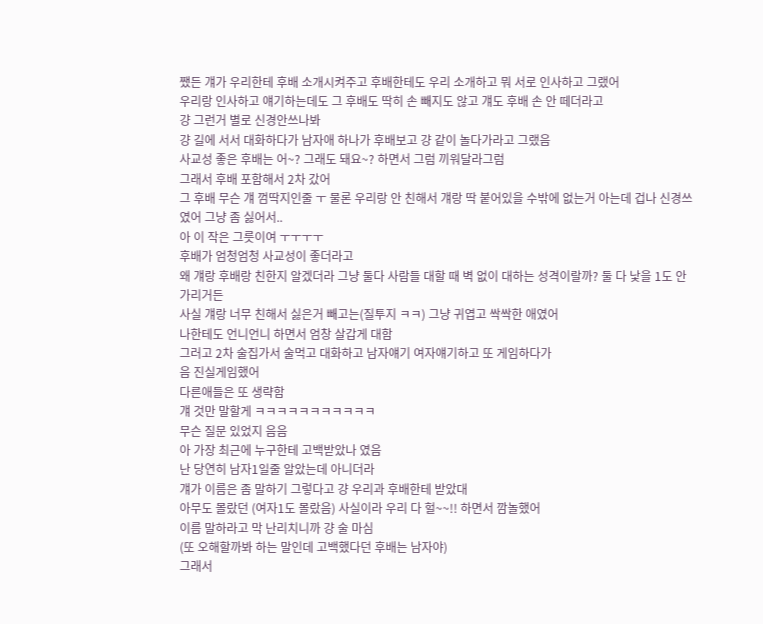쨌든 걔가 우리한테 후배 소개시켜주고 후배한테도 우리 소개하고 뭐 서로 인사하고 그랬어
우리랑 인사하고 얘기하는데도 그 후배도 딱히 손 빼지도 않고 걔도 후배 손 안 떼더라고
걍 그런거 별로 신경안쓰나봐
걍 길에 서서 대화하다가 남자애 하나가 후배보고 걍 같이 놀다가라고 그랬음
사교성 좋은 후배는 어~? 그래도 돼요~? 하면서 그럼 끼워달라그럼
그래서 후배 포함해서 2차 갔어
그 후배 무슨 걔 껌딱지인줄 ㅜ 물론 우리랑 안 친해서 걔랑 딱 붙어있을 수밖에 없는거 아는데 겁나 신경쓰였어 그냥 좀 싫어서..
아 이 작은 그릇이여 ㅜㅜㅜㅜ
후배가 엄청엄청 사교성이 좋더라고
왜 걔랑 후배랑 친한지 알겠더라 그냥 둘다 사람들 대할 때 벽 없이 대하는 성격이랄까? 둘 다 낯을 1도 안가리거든
사실 걔랑 너무 친해서 싫은거 빼고는(질투지 ㅋㅋ) 그냥 귀엽고 싹싹한 애였어
나한테도 언니언니 하면서 엄창 살갑게 대함
그러고 2차 술집가서 술먹고 대화하고 남자얘기 여자얘기하고 또 게임하다가
음 진실게임했어
다른애들은 또 생략함
걔 것만 말할게 ㅋㅋㅋㅋㅋㅋㅋㅋㅋㅋㅋ
무슨 질문 있었지 음음
아 가장 최근에 누구한테 고백받았나 였음
난 당연히 남자1일줄 알았는데 아니더라
걔가 이름은 좀 말하기 그렇다고 걍 우리과 후배한테 받았대
아무도 몰랐던 (여자1도 몰랐음) 사실이라 우리 다 헐~~!! 하면서 깜놀했어
이름 말하라고 막 난리치니까 걍 술 마심
(또 오해할까봐 하는 말인데 고백했다던 후배는 남자야)
그래서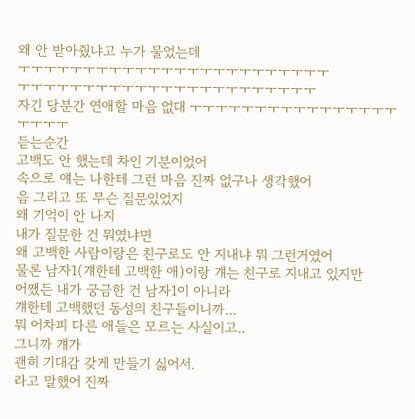왜 안 받아줬냐고 누가 물었는데
ㅜㅜㅜㅜㅜㅜㅜㅜㅜㅜㅜㅜㅜㅜㅜㅜㅜㅜㅜㅜㅜㅜㅜㅜ
ㅜㅜㅜㅜㅜㅜㅜㅜㅜㅜㅜㅜㅜㅜㅜㅜㅜㅜㅜㅜㅜㅜㅜ
자긴 당분간 연애할 마음 없대 ㅜㅜㅜㅜㅜㅜㅜㅜㅜㅜㅜㅜㅜㅜㅜㅜㅜㅜㅜㅜ
듣는순간
고백도 안 했는데 차인 기분이었어
속으로 얘는 나한테 그런 마음 진짜 없구나 생각했어
음 그리고 또 무슨 질문있었지
왜 기억이 안 나지
내가 질문한 건 뭐였냐면
왜 고백한 사람이랑은 친구로도 안 지내냐 뭐 그런거였어
물론 남자1(걔한테 고백한 애)이랑 걔는 친구로 지내고 있지만
어쨌든 내가 궁금한 건 남자1이 아니라
걔한테 고백했던 동성의 친구들이니까...
뭐 어차피 다른 애들은 모르는 사실이고..
그니까 걔가
괜히 기대감 갖게 만들기 싫어서.
라고 말했어 진짜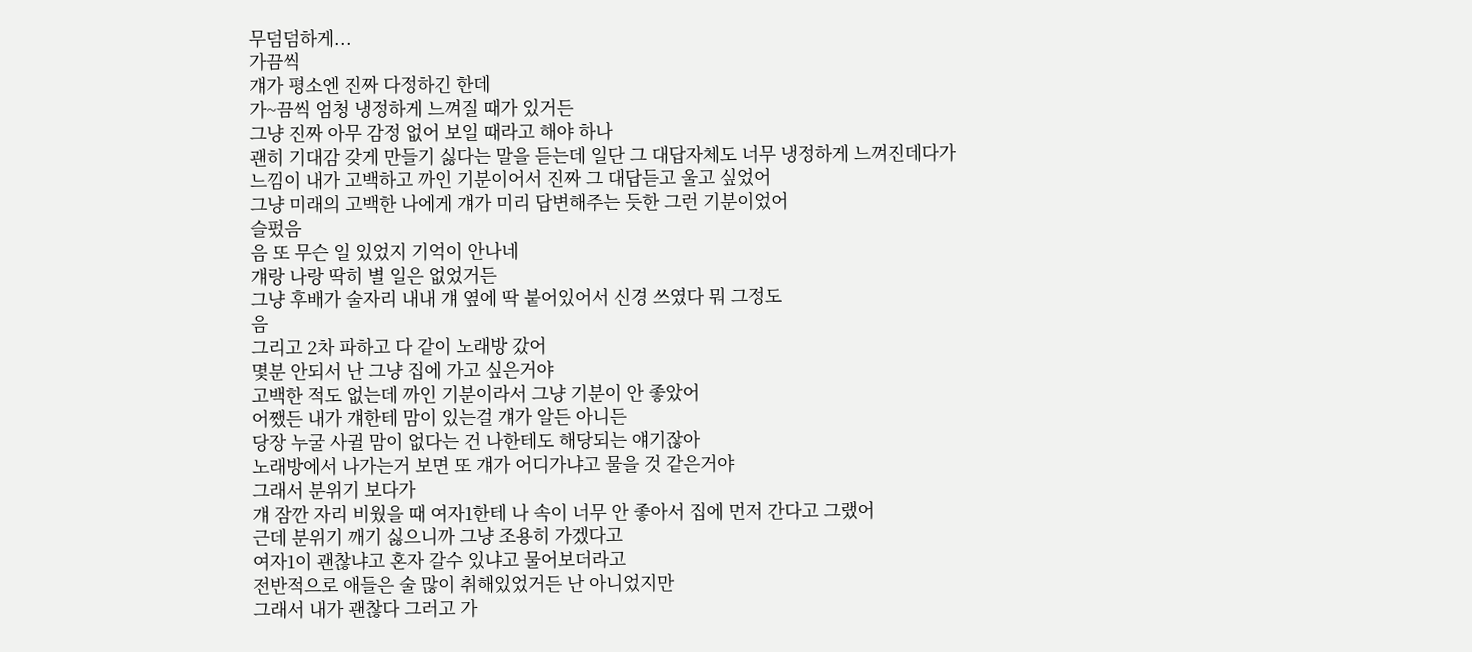무덤덤하게...
가끔씩
걔가 평소엔 진짜 다정하긴 한데
가~끔씩 엄청 냉정하게 느껴질 때가 있거든
그냥 진짜 아무 감정 없어 보일 때라고 해야 하나
괜히 기대감 갖게 만들기 싫다는 말을 듣는데 일단 그 대답자체도 너무 냉정하게 느껴진데다가
느낌이 내가 고백하고 까인 기분이어서 진짜 그 대답듣고 울고 싶었어
그냥 미래의 고백한 나에게 걔가 미리 답변해주는 듯한 그런 기분이었어
슬펐음
음 또 무슨 일 있었지 기억이 안나네
걔랑 나랑 딱히 별 일은 없었거든
그냥 후배가 술자리 내내 걔 옆에 딱 붙어있어서 신경 쓰였다 뭐 그정도
음
그리고 2차 파하고 다 같이 노래방 갔어
몇분 안되서 난 그냥 집에 가고 싶은거야
고백한 적도 없는데 까인 기분이라서 그냥 기분이 안 좋았어
어쨌든 내가 걔한테 맘이 있는걸 걔가 알든 아니든
당장 누굴 사귈 맘이 없다는 건 나한테도 해당되는 얘기잖아
노래방에서 나가는거 보면 또 걔가 어디가냐고 물을 것 같은거야
그래서 분위기 보다가
걔 잠깐 자리 비웠을 때 여자1한테 나 속이 너무 안 좋아서 집에 먼저 간다고 그랬어
근데 분위기 깨기 싫으니까 그냥 조용히 가겠다고
여자1이 괜찮냐고 혼자 갈수 있냐고 물어보더라고
전반적으로 애들은 술 많이 취해있었거든 난 아니었지만
그래서 내가 괜찮다 그러고 가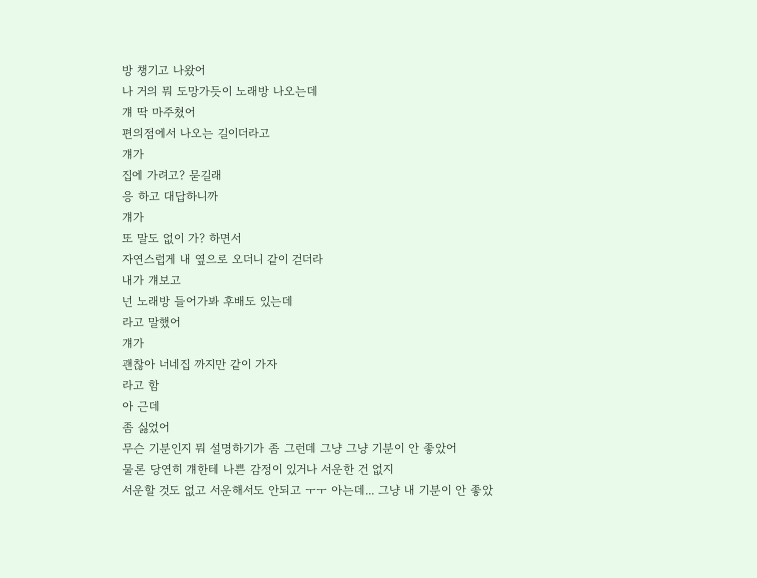방 챙기고 나왔어
나 거의 뭐 도망가듯이 노래방 나오는데
걔 딱 마주쳤어
편의점에서 나오는 길이더라고
걔가
집에 가려고? 묻길래
응 하고 대답하니까
걔가
또 말도 없이 가? 하면서
자연스럽게 내 옆으로 오더니 같이 걷더라
내가 걔보고
넌 노래방 들어가봐 후배도 있는데
라고 말했어
걔가
괜찮아 너네집 까지만 같이 가자
라고 함
아 근데
좀 싫었어
무슨 기분인지 뭐 설명하기가 좀 그런데 그냥 그냥 기분이 안 좋았어
물론 당연히 걔한테 나쁜 감정이 있거나 서운한 건 없지
서운할 것도 없고 서운해서도 안되고 ㅜㅜ 아는데... 그냥 내 기분이 안 좋았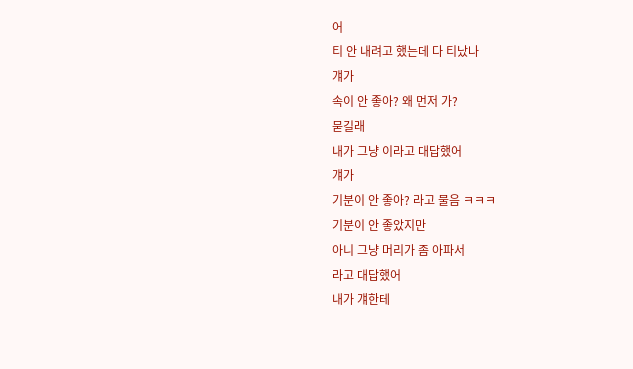어
티 안 내려고 했는데 다 티났나
걔가
속이 안 좋아? 왜 먼저 가?
묻길래
내가 그냥 이라고 대답했어
걔가
기분이 안 좋아? 라고 물음 ㅋㅋㅋ
기분이 안 좋았지만
아니 그냥 머리가 좀 아파서
라고 대답했어
내가 걔한테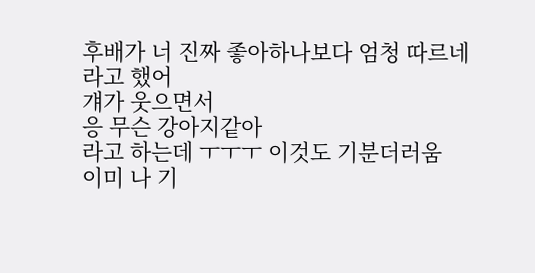후배가 너 진짜 좋아하나보다 엄청 따르네
라고 했어
걔가 웃으면서
응 무슨 강아지같아
라고 하는데 ㅜㅜㅜ 이것도 기분더러움
이미 나 기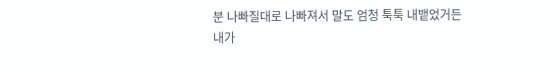분 나빠질대로 나빠져서 말도 엄청 툭툭 내뱉었거든
내가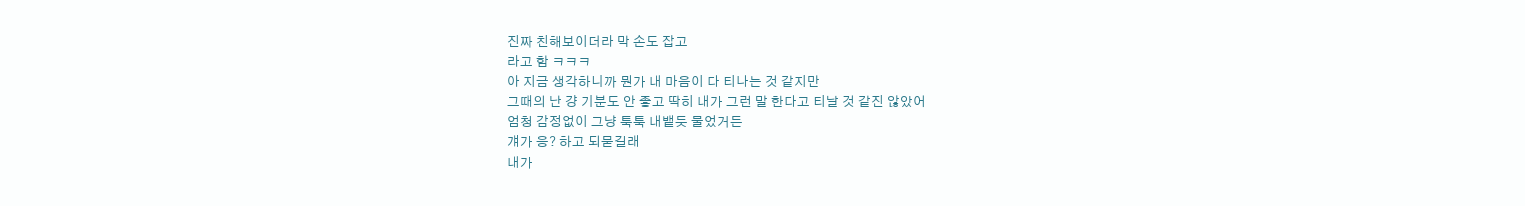진짜 친해보이더라 막 손도 잡고
라고 함 ㅋㅋㅋ
아 지금 생각하니까 뭔가 내 마음이 다 티나는 것 같지만
그때의 난 걍 기분도 안 좋고 딱히 내가 그런 말 한다고 티날 것 같진 않았어
엄청 감정없이 그냥 툭툭 내뱉듯 물었거든
걔가 응? 하고 되묻길래
내가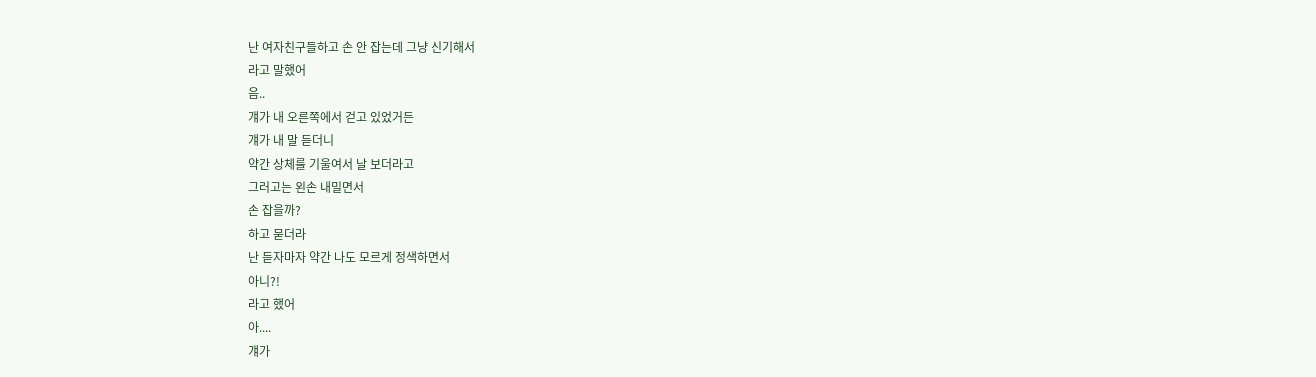난 여자친구들하고 손 안 잡는데 그냥 신기해서
라고 말했어
음..
걔가 내 오른쪽에서 걷고 있었거든
걔가 내 말 듣더니
약간 상체를 기울여서 날 보더라고
그러고는 왼손 내밀면서
손 잡을까?
하고 묻더라
난 듣자마자 약간 나도 모르게 정색하면서
아니?!
라고 했어
아....
걔가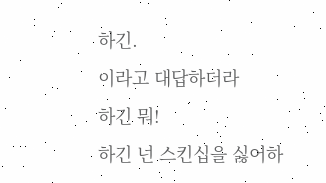하긴.
이라고 대답하더라
하긴 뭐!
하긴 넌 스킨십을 싫어하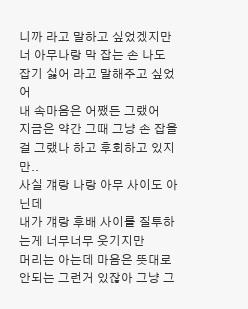니까 라고 말하고 싶었겠지만
너 아무나랑 막 잡는 손 나도 잡기 싫어 라고 말해주고 싶었어
내 속마음은 어쨌든 그랬어
지금은 약간 그때 그냥 손 잡을걸 그랬나 하고 후회하고 있지만..
사실 걔랑 나랑 아무 사이도 아닌데
내가 걔랑 후배 사이를 질투하는게 너무너무 웃기지만
머리는 아는데 마음은 뜻대로 안되는 그런거 있잖아 그냥 그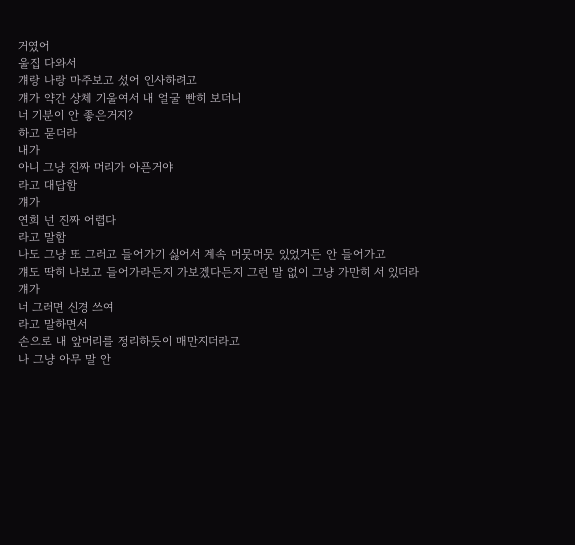거였어
울집 다와서
걔랑 나랑 마주보고 섰어 인사하려고
걔가 약간 상체 기울여서 내 얼굴 빤히 보더니
너 기분이 안 좋은거지?
하고 묻더라
내가
아니 그냥 진짜 머리가 아픈거야
라고 대답함
걔가
연희 넌 진짜 어렵다
라고 말함
나도 그냥 또 그러고 들어가기 싫어서 계속 머뭇머뭇 있었거든 안 들어가고
걔도 딱히 나보고 들어가라든지 가보겠다든지 그런 말 없이 그냥 가만히 서 있더라
걔가
너 그러면 신경 쓰여
라고 말하면서
손으로 내 앞머리를 정리하듯이 매만지더라고
나 그냥 아무 말 안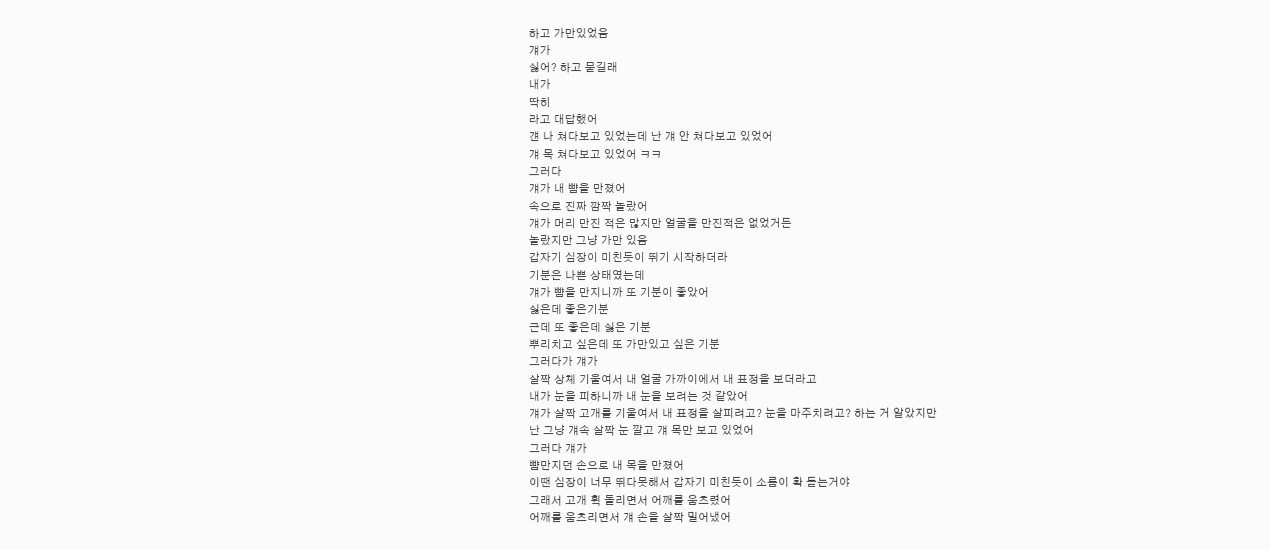하고 가만있었음
걔가
싫어? 하고 묻길래
내가
딱히
라고 대답했어
걘 나 쳐다보고 있었는데 난 걔 안 쳐다보고 있었어
걔 목 쳐다보고 있었어 ㅋㅋ
그러다
걔가 내 뺨을 만졌어
속으로 진짜 깜짝 놀랐어
걔가 머리 만진 적은 많지만 얼굴을 만진적은 없었거든
놀랐지만 그냥 가만 있음
갑자기 심장이 미친듯이 뛰기 시작하더라
기분은 나쁜 상태였는데
걔가 뺨을 만지니까 또 기분이 좋았어
싫은데 좋은기분
근데 또 좋은데 싫은 기분
뿌리치고 싶은데 또 가만있고 싶은 기분
그러다가 걔가
살짝 상체 기울여서 내 얼굴 가까이에서 내 표정을 보더라고
내가 눈을 피하니까 내 눈을 보려는 것 같았어
걔가 살짝 고개를 기울여서 내 표정을 살피려고? 눈을 마주치려고? 하는 거 알았지만
난 그냥 걔속 살짝 눈 깔고 걔 목만 보고 있었어
그러다 걔가
뺨만지던 손으로 내 목을 만졌어
이땐 심장이 너무 뛰다못해서 갑자기 미친듯이 소름이 확 돋는거야
그래서 고개 휙 돌리면서 어깨를 움츠렸어
어깨를 움츠리면서 걔 손을 살짝 밀어냈어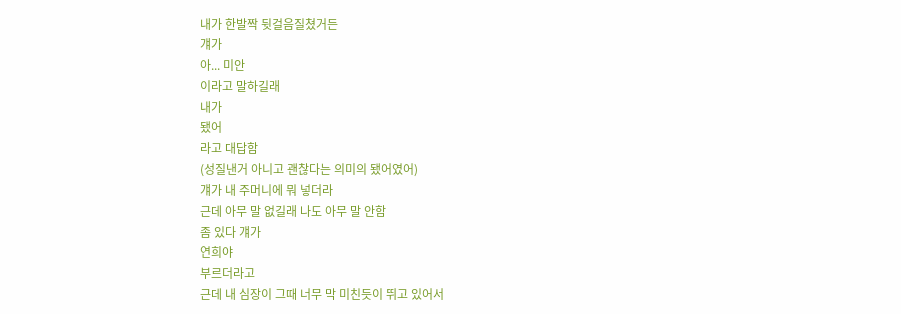내가 한발짝 뒷걸음질쳤거든
걔가
아... 미안
이라고 말하길래
내가
됐어
라고 대답함
(성질낸거 아니고 괜찮다는 의미의 됐어였어)
걔가 내 주머니에 뭐 넣더라
근데 아무 말 없길래 나도 아무 말 안함
좀 있다 걔가
연희야
부르더라고
근데 내 심장이 그때 너무 막 미친듯이 뛰고 있어서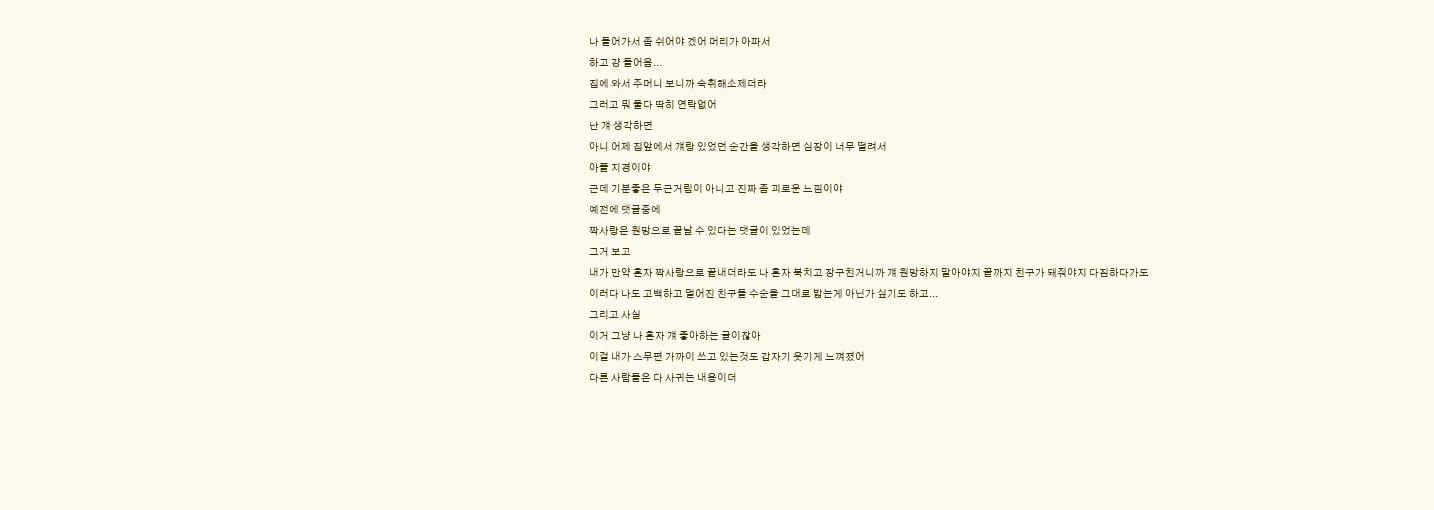나 들어가서 좀 쉬어야 겠어 머리가 아파서
하고 걍 들어옴...
집에 와서 주머니 보니까 숙취해소제더라
그러고 뭐 둘다 딱히 연락없어
난 걔 생각하면
아니 어제 집앞에서 걔랑 있었던 순간을 생각하면 심장이 너무 떨려서
아플 지경이야
근데 기분좋은 두근거림이 아니고 진짜 좀 괴로운 느낌이야
예전에 댓글중에
짝사랑은 원망으로 끝날 수 있다는 댓글이 있었는데
그거 보고
내가 만약 혼자 짝사랑으로 끝내더라도 나 혼자 북치고 장구친거니까 걔 원망하지 말아야지 끝까지 친구가 돼줘야지 다짐하다가도
이러다 나도 고백하고 멀어진 친구들 수순을 그대로 밟는게 아닌가 싶기도 하고...
그리고 사실
이거 그냥 나 혼자 걔 좋아하는 글이잖아
이걸 내가 스무편 가까이 쓰고 있는것도 갑자기 웃기게 느껴졌어
다른 사람들은 다 사귀는 내용이더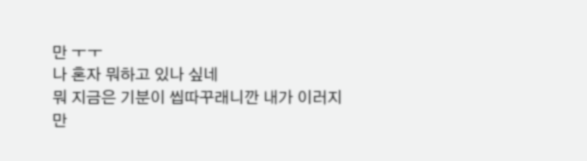만 ㅜㅜ
나 혼자 뭐하고 있나 싶네
뭐 지금은 기분이 씹따꾸래니깐 내가 이러지만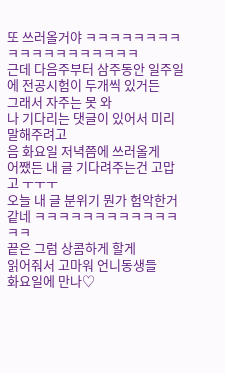또 쓰러올거야 ㅋㅋㅋㅋㅋㅋㅋㅋㅋㅋㅋㅋㅋㅋㅋㅋㅋㅋㅋ
근데 다음주부터 삼주동안 일주일에 전공시험이 두개씩 있거든
그래서 자주는 못 와
나 기다리는 댓글이 있어서 미리 말해주려고
음 화요일 저녁쯤에 쓰러올게
어쨌든 내 글 기다려주는건 고맙고 ㅜㅜㅜ
오늘 내 글 분위기 뭔가 험악한거 같네 ㅋㅋㅋㅋㅋㅋㅋㅋㅋㅋㅋㅋㅋㅋ
끝은 그럼 상콤하게 할게
읽어줘서 고마워 언니동생들
화요일에 만나♡